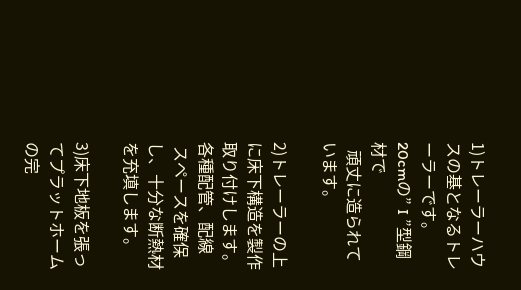1)トレーラーハウスの基となるトレーラーです。20cmの” I ”型鋼材で
  頑丈に造られています。

2)トレーラーの上に床下構造を製作取り付けします。各種配管、配線
 スペースを確保し、十分な断熱材を充填します。

3)床下地板を張ってプラットホームの完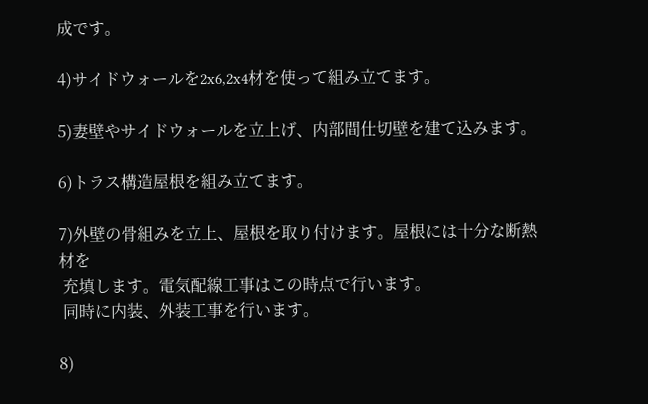成です。

4)サイドウォールを2x6,2x4材を使って組み立てます。

5)妻壁やサイドウォールを立上げ、内部間仕切壁を建て込みます。

6)トラス構造屋根を組み立てます。

7)外壁の骨組みを立上、屋根を取り付けます。屋根には十分な断熱材を
 充填します。電気配線工事はこの時点で行います。
 同時に内装、外装工事を行います。

8)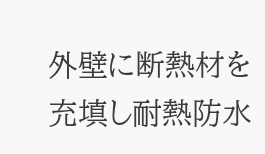外壁に断熱材を充填し耐熱防水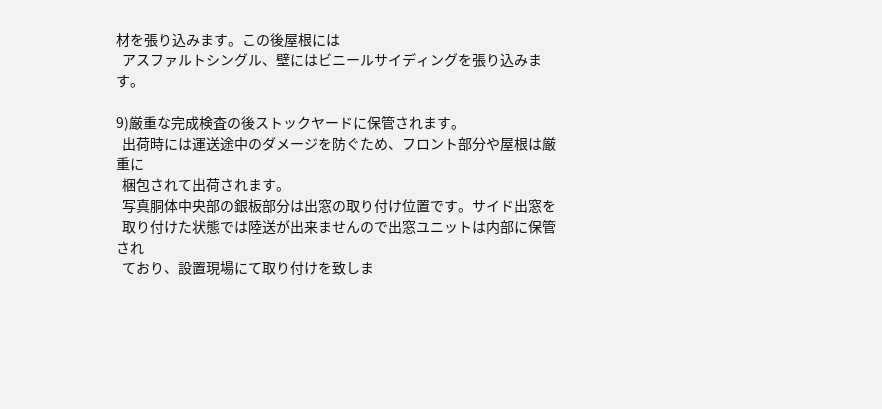材を張り込みます。この後屋根には
  アスファルトシングル、壁にはビニールサイディングを張り込みます。

9)厳重な完成検査の後ストックヤードに保管されます。
  出荷時には運送途中のダメージを防ぐため、フロント部分や屋根は厳重に
  梱包されて出荷されます。
  写真胴体中央部の銀板部分は出窓の取り付け位置です。サイド出窓を
  取り付けた状態では陸送が出来ませんので出窓ユニットは内部に保管され
  ており、設置現場にて取り付けを致しま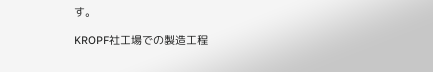す。

KROPF社工場での製造工程